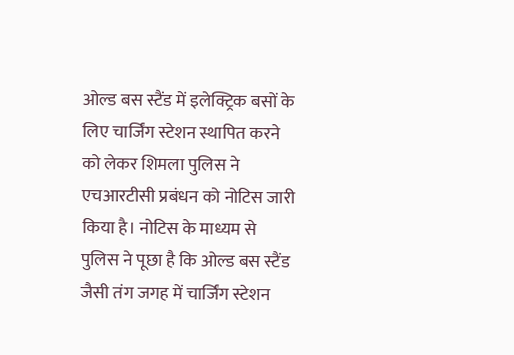ओल्ड बस स्टैंड में इलेक्ट्रिक बसों के लिए चार्जिंग स्टेशन स्थापित करने को लेकर शिमला पुलिस ने एचआरटीसी प्रबंधन को नोटिस जारी किया है। नोटिस के माध्यम से पुलिस ने पूछा है कि ओल्ड बस स्टैंड जैसी तंग जगह में चार्जिंग स्टेशन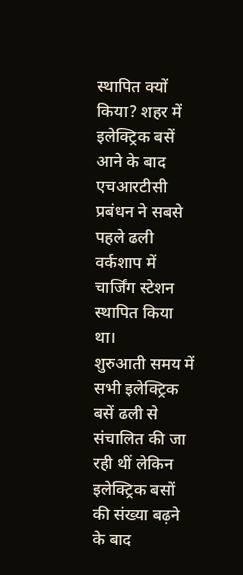स्थापित क्यों किया? शहर में इलेक्ट्रिक बसें आने के बाद एचआरटीसी प्रबंधन ने सबसे पहले ढली वर्कशाप में चार्जिंग स्टेशन स्थापित किया था।
शुरुआती समय में सभी इलेक्ट्रिक बसें ढली से संचालित की जा रही थीं लेकिन इलेक्ट्रिक बसों की संख्या बढ़ने के बाद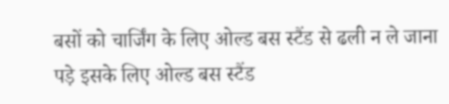बसों को चार्जिंग के लिए ओल्ड बस स्टैंड से ढली न ले जाना पड़े इसके लिए ओल्ड बस स्टैंड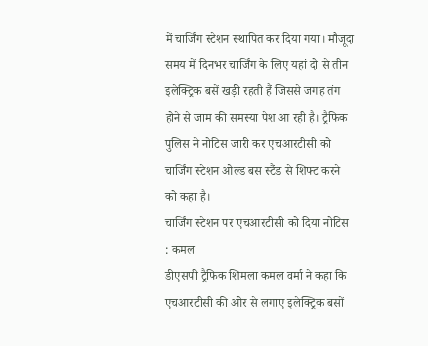में चार्जिंग स्टेशन स्थापित कर दिया गया। मौजूदा समय में दिनभर चार्जिंग के लिए यहां दो से तीन इलेक्ट्रिक बसें खड़ी रहती हैं जिससे जगह तंग होने से जाम की समस्या पेश आ रही है। ट्रैफिक पुलिस ने नोटिस जारी कर एचआरटीसी को चार्जिंग स्टेशन ओल्ड बस स्टैंड से शिफ्ट करने को कहा है।
चार्जिंग स्टेशन पर एचआरटीसी को दिया नोटिस : कमल
डीएसपी ट्रैफिक शिमला कमल वर्मा ने कहा कि एचआरटीसी की ओर से लगाए इलेक्ट्रिक बसों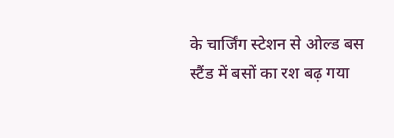के चार्जिंग स्टेशन से ओल्ड बस स्टैंड में बसों का रश बढ़ गया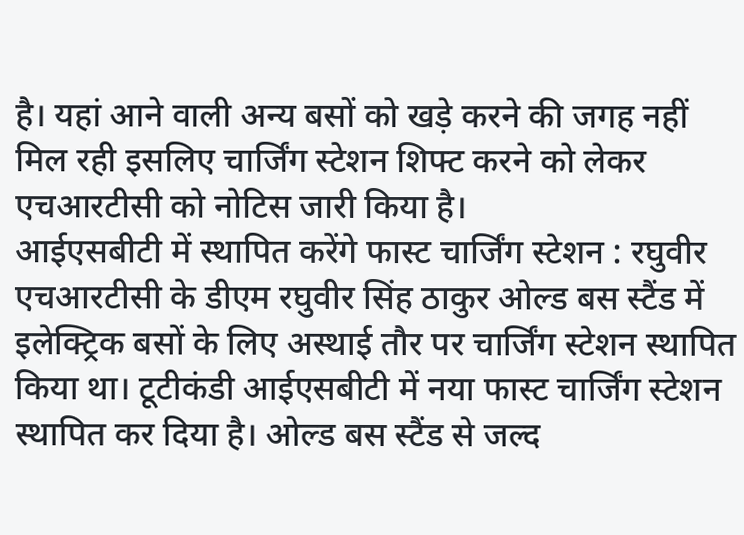है। यहां आने वाली अन्य बसों को खड़े करने की जगह नहीं मिल रही इसलिए चार्जिंग स्टेशन शिफ्ट करने को लेकर एचआरटीसी को नोटिस जारी किया है।
आईएसबीटी में स्थापित करेंगे फास्ट चार्जिंग स्टेशन : रघुवीर
एचआरटीसी के डीएम रघुवीर सिंह ठाकुर ओल्ड बस स्टैंड में इलेक्ट्रिक बसों के लिए अस्थाई तौर पर चार्जिंग स्टेशन स्थापित किया था। टूटीकंडी आईएसबीटी में नया फास्ट चार्जिंग स्टेशन स्थापित कर दिया है। ओल्ड बस स्टैंड से जल्द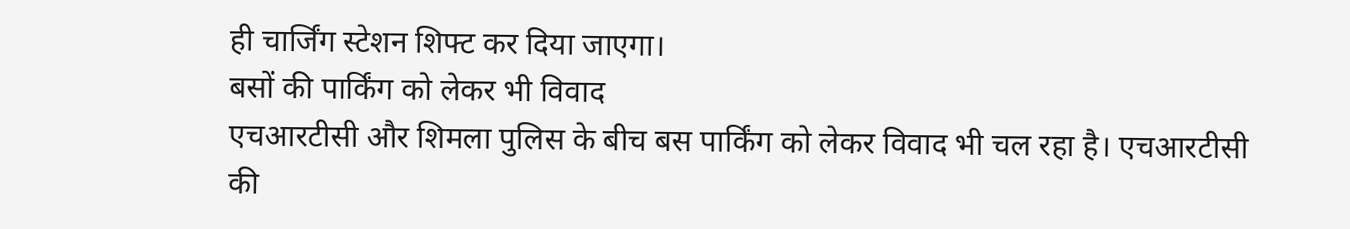ही चार्जिंग स्टेशन शिफ्ट कर दिया जाएगा।
बसों की पार्किंग को लेकर भी विवाद
एचआरटीसी और शिमला पुलिस के बीच बस पार्किंग को लेकर विवाद भी चल रहा है। एचआरटीसी की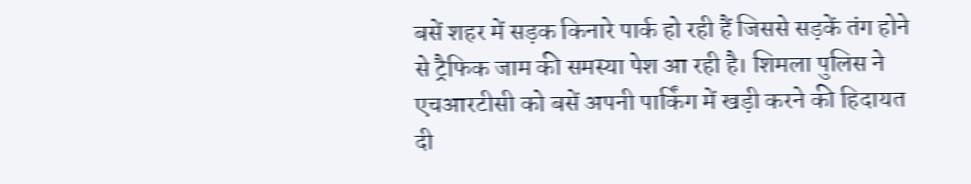बसें शहर में सड़क किनारे पार्क हो रही हैं जिससे सड़कें तंग होने से ट्रैफिक जाम की समस्या पेश आ रही है। शिमला पुलिस ने एचआरटीसी को बसें अपनी पार्किंग में खड़ी करने की हिदायत दी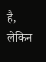है, लेकिन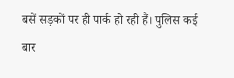बसें सड़कों पर ही पार्क हो रही हैं। पुलिस कई बार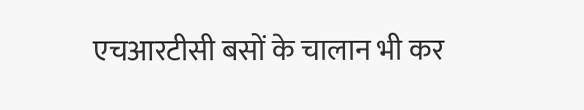एचआरटीसी बसों के चालान भी कर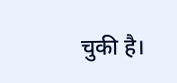चुकी है।